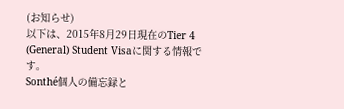(お知らせ)
以下は、2015年8月29日現在のTier 4 (General) Student Visaに関する情報です。
Sonthé個人の備忘録と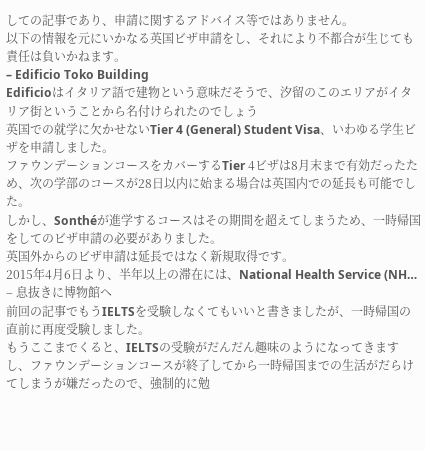しての記事であり、申請に関するアドバイス等ではありません。
以下の情報を元にいかなる英国ビザ申請をし、それにより不都合が生じても責任は負いかねます。
– Edificio Toko Building
Edificioはイタリア語で建物という意味だそうで、汐留のこのエリアがイタリア街ということから名付けられたのでしょう
英国での就学に欠かせないTier 4 (General) Student Visa、いわゆる学生ビザを申請しました。
ファウンデーションコースをカバーするTier 4ビザは8月末まで有効だったため、次の学部のコースが28日以内に始まる場合は英国内での延長も可能でした。
しかし、Sonthéが進学するコースはその期間を超えてしまうため、一時帰国をしてのビザ申請の必要がありました。
英国外からのビザ申請は延長ではなく新規取得です。
2015年4月6日より、半年以上の滞在には、National Health Service (NH…
– 息抜きに博物館へ
前回の記事でもうIELTSを受験しなくてもいいと書きましたが、一時帰国の直前に再度受験しました。
もうここまでくると、IELTSの受験がだんだん趣味のようになってきますし、ファウンデーションコースが終了してから一時帰国までの生活がだらけてしまうが嫌だったので、強制的に勉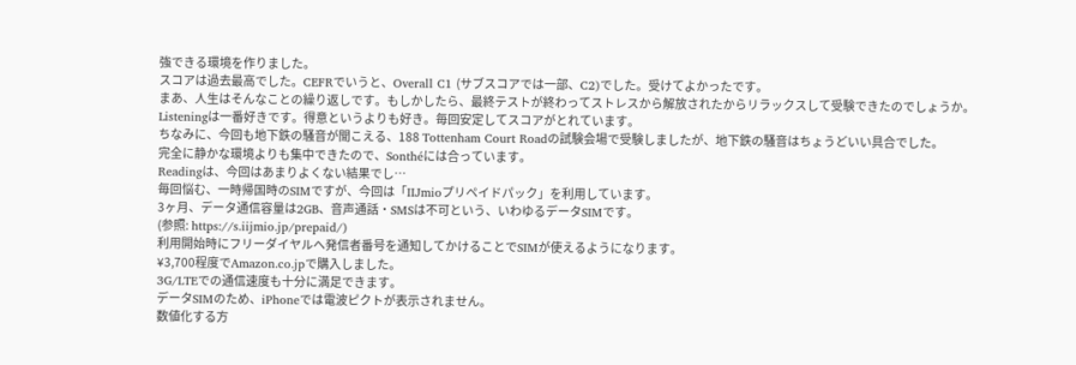強できる環境を作りました。
スコアは過去最高でした。CEFRでいうと、Overall C1 (サブスコアでは一部、C2)でした。受けてよかったです。
まあ、人生はそんなことの繰り返しです。もしかしたら、最終テストが終わってストレスから解放されたからリラックスして受験できたのでしょうか。
Listeningは一番好きです。得意というよりも好き。毎回安定してスコアがとれています。
ちなみに、今回も地下鉄の騒音が聞こえる、188 Tottenham Court Roadの試験会場で受験しましたが、地下鉄の騒音はちょうどいい具合でした。
完全に静かな環境よりも集中できたので、Sonthéには合っています。
Readingは、今回はあまりよくない結果でし…
毎回悩む、一時帰国時のSIMですが、今回は「IIJmioプリペイドパック」を利用しています。
3ヶ月、データ通信容量は2GB、音声通話・SMSは不可という、いわゆるデータSIMです。
(参照: https://s.iijmio.jp/prepaid/)
利用開始時にフリーダイヤルへ発信者番号を通知してかけることでSIMが使えるようになります。
¥3,700程度でAmazon.co.jpで購入しました。
3G/LTEでの通信速度も十分に満足できます。
データSIMのため、iPhoneでは電波ピクトが表示されません。
数値化する方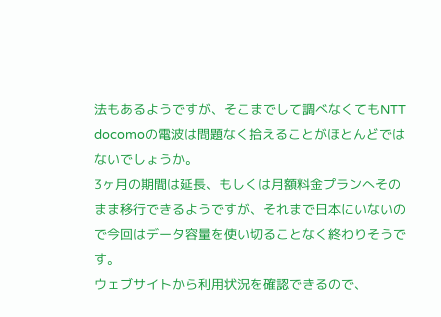法もあるようですが、そこまでして調べなくてもNTT docomoの電波は問題なく拾えることがほとんどではないでしょうか。
3ヶ月の期間は延長、もしくは月額料金プランへそのまま移行できるようですが、それまで日本にいないので今回はデータ容量を使い切ることなく終わりそうです。
ウェブサイトから利用状況を確認できるので、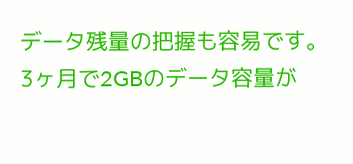データ残量の把握も容易です。
3ヶ月で2GBのデータ容量が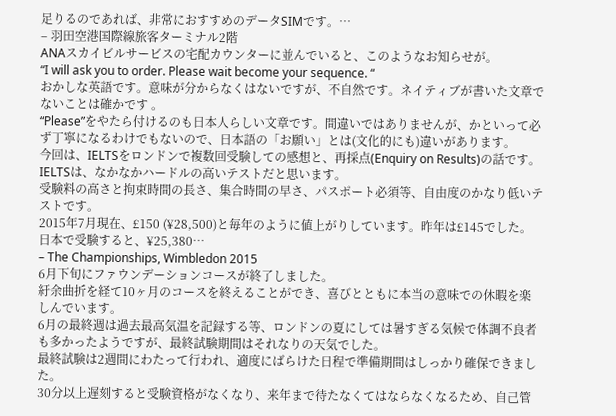足りるのであれば、非常におすすめのデータSIMです。…
– 羽田空港国際線旅客ターミナル2階
ANAスカイビルサービスの宅配カウンターに並んでいると、このようなお知らせが。
“I will ask you to order. Please wait become your sequence. “
おかしな英語です。意味が分からなくはないですが、不自然です。ネイティブが書いた文章でないことは確かです 。
“Please”をやたら付けるのも日本人らしい文章です。間違いではありませんが、かといって必ず丁寧になるわけでもないので、日本語の「お願い」とは(文化的にも)違いがあります。
今回は、IELTSをロンドンで複数回受験しての感想と、再採点(Enquiry on Results)の話です。
IELTSは、なかなかハードルの高いテストだと思います。
受験料の高さと拘束時間の長さ、集合時間の早さ、パスポート必須等、自由度のかなり低いテストです。
2015年7月現在、£150 (¥28,500)と毎年のように値上がりしています。昨年は£145でした。
日本で受験すると、¥25,380…
– The Championships, Wimbledon 2015
6月下旬にファウンデーションコースが終了しました。
紆余曲折を経て10ヶ月のコースを終えることができ、喜びとともに本当の意味での休暇を楽しんでいます。
6月の最終週は過去最高気温を記録する等、ロンドンの夏にしては暑すぎる気候で体調不良者も多かったようですが、最終試験期間はそれなりの天気でした。
最終試験は2週間にわたって行われ、適度にばらけた日程で準備期間はしっかり確保できました。
30分以上遅刻すると受験資格がなくなり、来年まで待たなくてはならなくなるため、自己管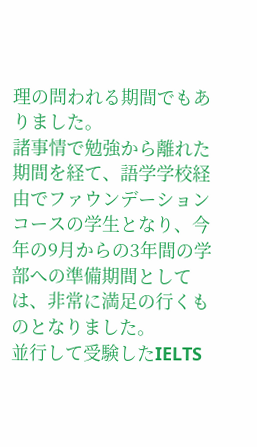理の問われる期間でもありました。
諸事情で勉強から離れた期間を経て、語学学校経由でファウンデーションコースの学生となり、今年の9月からの3年間の学部への準備期間としては、非常に満足の行くものとなりました。
並行して受験したIELTS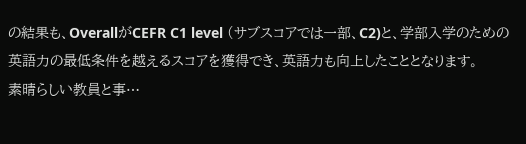の結果も、OverallがCEFR C1 level (サブスコアでは一部、C2)と、学部入学のための英語力の最低条件を越えるスコアを獲得でき、英語力も向上したこととなります。
素晴らしい教員と事…